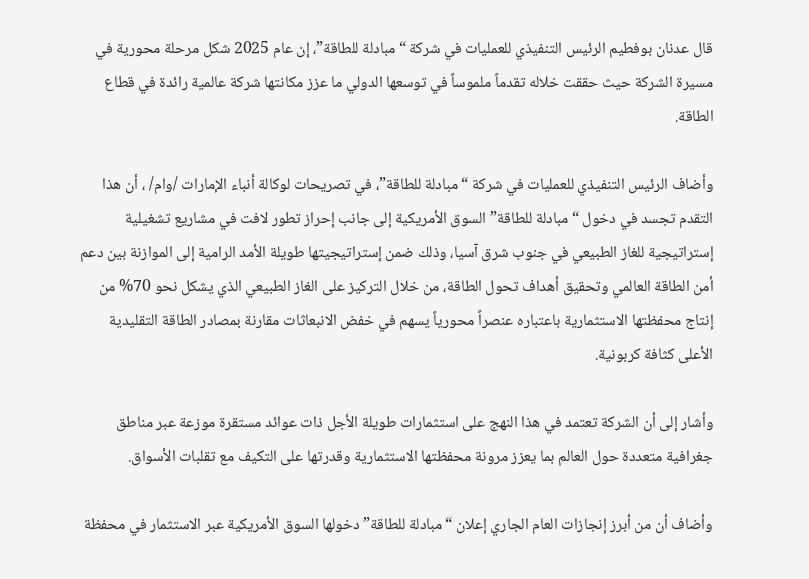قال عدنان بوفطيم الرئيس التنفيذي للعمليات في شركة “مبادلة للطاقة”، إن عام 2025 شكل مرحلة محورية في مسيرة الشركة حيث حققت خلاله تقدماً ملموساً في توسعها الدولي ما عزز مكانتها شركة عالمية رائدة في قطاع الطاقة.

وأضاف الرئيس التنفيذي للعمليات في شركة “مبادلة للطاقة”، في تصريحات لوكالة أنباء الإمارات /وام/ ، أن هذا التقدم تجسد في دخول “مبادلة للطاقة” السوق الأمريكية إلى جانب إحراز تطور لافت في مشاريع تشغيلية إستراتيجية للغاز الطبيعي في جنوب شرق آسيا، وذلك ضمن إستراتيجيتها طويلة الأمد الرامية إلى الموازنة بين دعم أمن الطاقة العالمي وتحقيق أهداف تحول الطاقة، من خلال التركيز على الغاز الطبيعي الذي يشكل نحو 70% من إنتاج محفظتها الاستثمارية باعتباره عنصراً محورياً يسهم في خفض الانبعاثات مقارنة بمصادر الطاقة التقليدية الأعلى كثافة كربونية.

وأشار إلى أن الشركة تعتمد في هذا النهج على استثمارات طويلة الأجل ذات عوائد مستقرة موزعة عبر مناطق جغرافية متعددة حول العالم بما يعزز مرونة محفظتها الاستثمارية وقدرتها على التكيف مع تقلبات الأسواق.

وأضاف أن من أبرز إنجازات العام الجاري إعلان “مبادلة للطاقة” دخولها السوق الأمريكية عبر الاستثمار في محفظة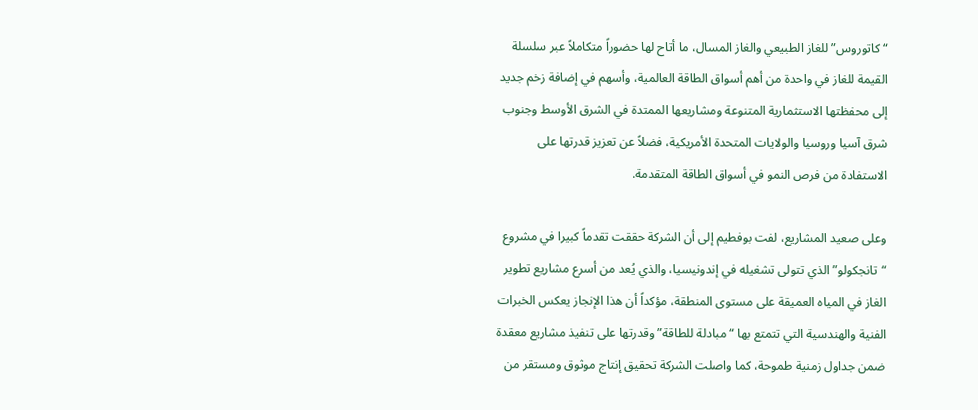“كاتوروس” للغاز الطبيعي والغاز المسال، ما أتاح لها حضوراً متكاملاً عبر سلسلة القيمة للغاز في واحدة من أهم أسواق الطاقة العالمية، وأسهم في إضافة زخم جديد إلى محفظتها الاستثمارية المتنوعة ومشاريعها الممتدة في الشرق الأوسط وجنوب شرق آسيا وروسيا والولايات المتحدة الأمريكية، فضلاً عن تعزيز قدرتها على الاستفادة من فرص النمو في أسواق الطاقة المتقدمة.

وعلى صعيد المشاريع، لفت بوفطيم إلى أن الشركة حققت تقدماً كبيرا في مشروع “تانجكولو” الذي تتولى تشغيله في إندونيسيا، والذي يُعد من أسرع مشاريع تطوير الغاز في المياه العميقة على مستوى المنطقة، مؤكداً أن هذا الإنجاز يعكس الخبرات الفنية والهندسية التي تتمتع بها “مبادلة للطاقة” وقدرتها على تنفيذ مشاريع معقدة ضمن جداول زمنية طموحة، كما واصلت الشركة تحقيق إنتاج موثوق ومستقر من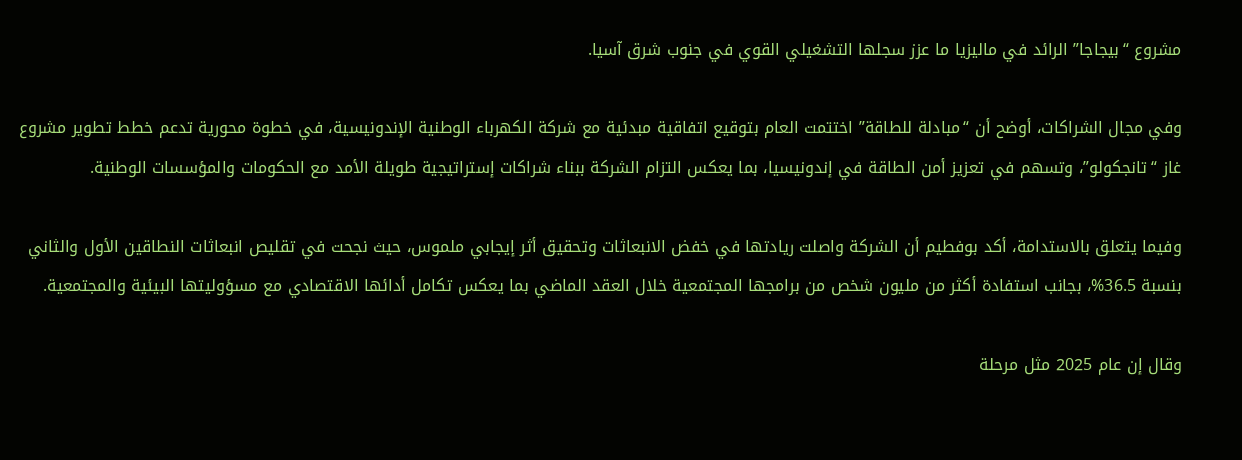مشروع “بيجاجا” الرائد في ماليزيا ما عزز سجلها التشغيلي القوي في جنوب شرق آسيا.

وفي مجال الشراكات، أوضح أن “مبادلة للطاقة” اختتمت العام بتوقيع اتفاقية مبدئية مع شركة الكهرباء الوطنية الإندونيسية، في خطوة محورية تدعم خطط تطوير مشروع غاز “تانجكولو”، وتسهم في تعزيز أمن الطاقة في إندونيسيا، بما يعكس التزام الشركة ببناء شراكات إستراتيجية طويلة الأمد مع الحكومات والمؤسسات الوطنية.

وفيما يتعلق بالاستدامة، أكد بوفطيم أن الشركة واصلت ريادتها في خفض الانبعاثات وتحقيق أثر إيجابي ملموس، حيث نجحت في تقليص انبعاثات النطاقين الأول والثاني بنسبة 36.5%، بجانب استفادة أكثر من مليون شخص من برامجها المجتمعية خلال العقد الماضي بما يعكس تكامل أدائها الاقتصادي مع مسؤوليتها البيئية والمجتمعية.

وقال إن عام 2025 مثل مرحلة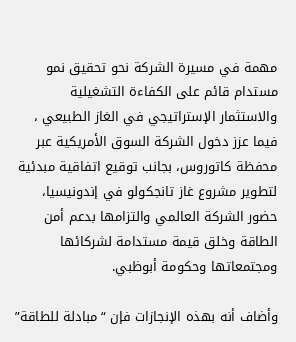مهمة في مسيرة الشركة نحو تحقيق نمو مستدام قائم على الكفاءة التشغيلية والاستثمار الإستراتيجي في الغاز الطبيعي ، فيما عزز دخول الشركة السوق الأمريكية عبر محفظة كاتوروس، بجانب توقيع اتفاقية مبدئية لتطوير مشروع غاز تانجكولو في إندونيسيا، حضور الشركة العالمي والتزامها بدعم أمن الطاقة وخلق قيمة مستدامة لشركائها ومجتمعاتها وحكومة أبوظبي.

وأضاف أنه بهذه الإنجازات فإن “مبادلة للطاقة”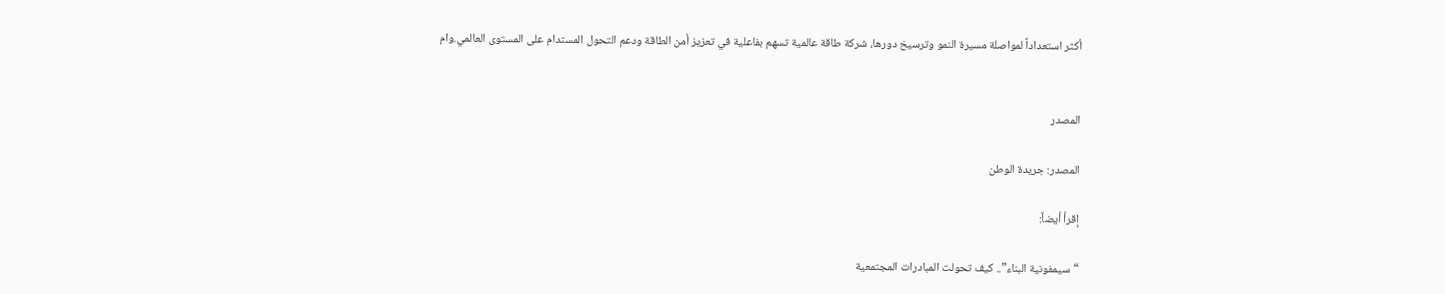أكثر استعداداً لمواصلة مسيرة النمو وترسيخ دورها، شركة طاقة عالمية تسهم بفاعلية في تعزيز أمن الطاقة ودعم التحول المستدام على المستوى العالمي.وام


المصدر

المصدر: جريدة الوطن

إقرأ أيضاً:

“سيمفونية البناء”.. كيف تحولت المبادرات المجتمعية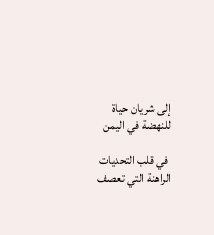إلى شريان حياة للنهضة في اليمن

 في قلب التحديات الراهنة التي تعصف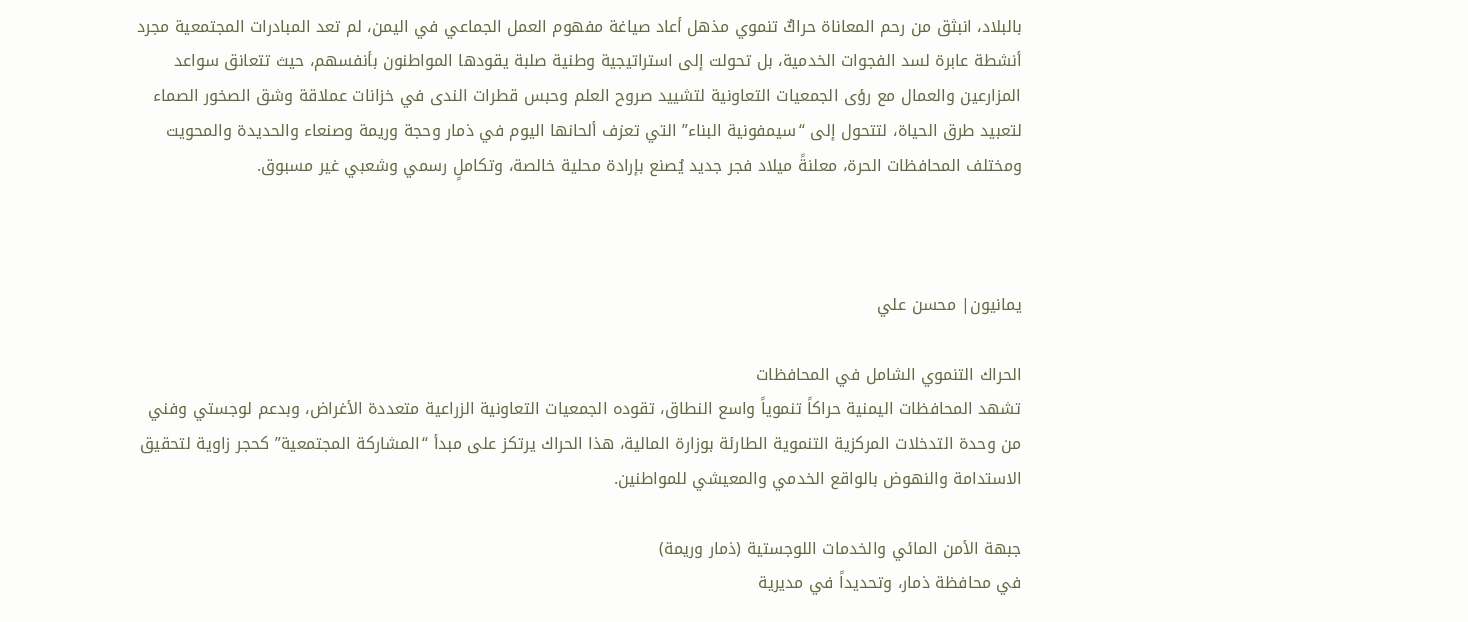بالبلاد، انبثق من رحم المعاناة حراكٌ تنموي مذهل أعاد صياغة مفهوم العمل الجماعي في اليمن، لم تعد المبادرات المجتمعية مجرد أنشطة عابرة لسد الفجوات الخدمية، بل تحولت إلى استراتيجية وطنية صلبة يقودها المواطنون بأنفسهم، حيث تتعانق سواعد المزارعين والعمال مع رؤى الجمعيات التعاونية لتشييد صروح العلم وحبس قطرات الندى في خزانات عملاقة وشق الصخور الصماء لتعبيد طرق الحياة، لتتحول إلى “سيمفونية البناء” التي تعزف ألحانها اليوم في ذمار وحجة وريمة وصنعاء والحديدة والمحويت ومختلف المحافظات الحرة، معلنةً ميلاد فجر جديد يُصنع بإرادة محلية خالصة، وتكاملٍ رسمي وشعبي غير مسبوق.



يمانيون| محسن علي

الحراك التنموي الشامل في المحافظات
تشهد المحافظات اليمنية حراكاً تنموياً واسع النطاق، تقوده الجمعيات التعاونية الزراعية متعددة الأغراض، وبدعم لوجستي وفني من وحدة التدخلات المركزية التنموية الطارئة بوزارة المالية، هذا الحراك يرتكز على مبدأ “المشاركة المجتمعية” كحجر زاوية لتحقيق الاستدامة والنهوض بالواقع الخدمي والمعيشي للمواطنين.

جبهة الأمن المائي والخدمات اللوجستية (ذمار وريمة)
في محافظة ذمار، وتحديداً في مديرية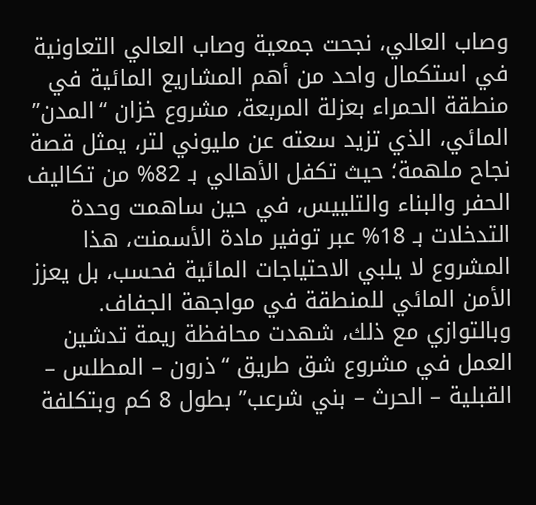وصاب العالي، نجحت جمعية وصاب العالي التعاونية في استكمال واحد من أهم المشاريع المائية في منطقة الحمراء بعزلة المربعة، مشروع خزان “المدن” المائي، الذي تزيد سعته عن مليوني لتر، يمثل قصة نجاح ملهمة؛ حيث تكفل الأهالي بـ 82% من تكاليف الحفر والبناء والتلييس، في حين ساهمت وحدة التدخلات بـ 18% عبر توفير مادة الأسمنت، هذا المشروع لا يلبي الاحتياجات المائية فحسب، بل يعزز الأمن المائي للمنطقة في مواجهة الجفاف.
وبالتوازي مع ذلك، شهدت محافظة ريمة تدشين العمل في مشروع شق طريق “ذرون – المطلس – القبلية – الحرث – بني شرعب” بطول 8 كم وبتكلفة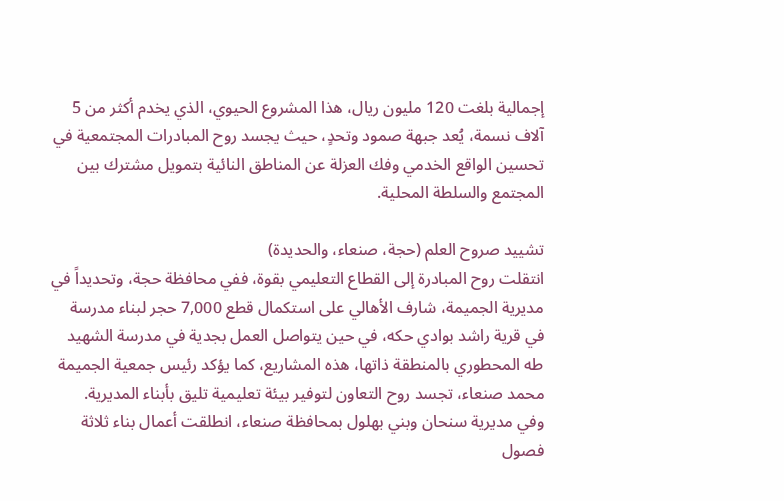إجمالية بلغت 120 مليون ريال، هذا المشروع الحيوي، الذي يخدم أكثر من 5 آلاف نسمة، يُعد جبهة صمود وتحدٍ، حيث يجسد روح المبادرات المجتمعية في تحسين الواقع الخدمي وفك العزلة عن المناطق النائية بتمويل مشترك بين المجتمع والسلطة المحلية.

تشييد صروح العلم (حجة، صنعاء، والحديدة)
انتقلت روح المبادرة إلى القطاع التعليمي بقوة، ففي محافظة حجة، وتحديداً في مديرية الجميمة، شارف الأهالي على استكمال قطع 7,000 حجر لبناء مدرسة في قرية راشد بوادي حكه، في حين يتواصل العمل بجدية في مدرسة الشهيد طه المحطوري بالمنطقة ذاتها، هذه المشاريع، كما يؤكد رئيس جمعية الجميمة محمد صنعاء، تجسد روح التعاون لتوفير بيئة تعليمية تليق بأبناء المديرية.
وفي مديرية سنحان وبني بهلول بمحافظة صنعاء، انطلقت أعمال بناء ثلاثة فصول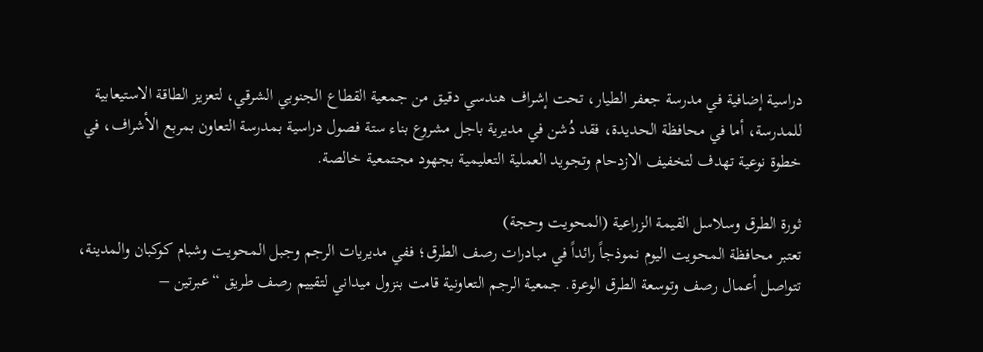دراسية إضافية في مدرسة جعفر الطيار، تحت إشراف هندسي دقيق من جمعية القطاع الجنوبي الشرقي، لتعزيز الطاقة الاستيعابية للمدرسة، أما في محافظة الحديدة، فقد دُشن في مديرية باجل مشروع بناء ستة فصول دراسية بمدرسة التعاون بمربع الأشراف، في خطوة نوعية تهدف لتخفيف الازدحام وتجويد العملية التعليمية بجهود مجتمعية خالصة.

ثورة الطرق وسلاسل القيمة الزراعية (المحويت وحجة)
تعتبر محافظة المحويت اليوم نموذجاً رائداً في مبادرات رصف الطرق؛ ففي مديريات الرجم وجبل المحويت وشبام كوكبان والمدينة، تتواصل أعمال رصف وتوسعة الطرق الوعرة. جمعية الرجم التعاونية قامت بنزول ميداني لتقييم رصف طريق “عبرتين –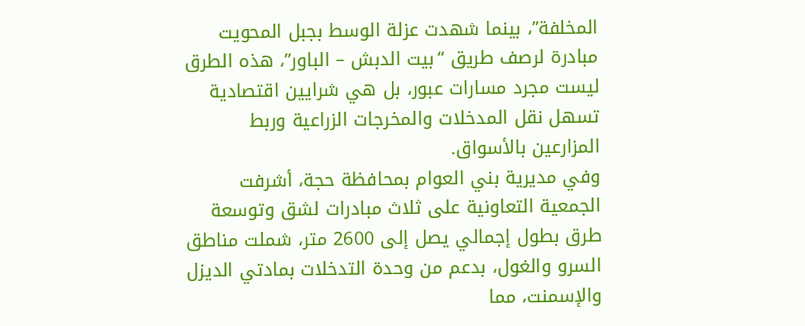المخلفة”، بينما شهدت عزلة الوسط بجبل المحويت مبادرة لرصف طريق “بيت الدبش – الباور”، هذه الطرق ليست مجرد مسارات عبور، بل هي شرايين اقتصادية تسهل نقل المدخلات والمخرجات الزراعية وربط المزارعين بالأسواق.
وفي مديرية بني العوام بمحافظة حجة، أشرفت الجمعية التعاونية على ثلاث مبادرات لشق وتوسعة طرق بطول إجمالي يصل إلى 2600 متر، شملت مناطق السرو والغول، بدعم من وحدة التدخلات بمادتي الديزل والإسمنت، مما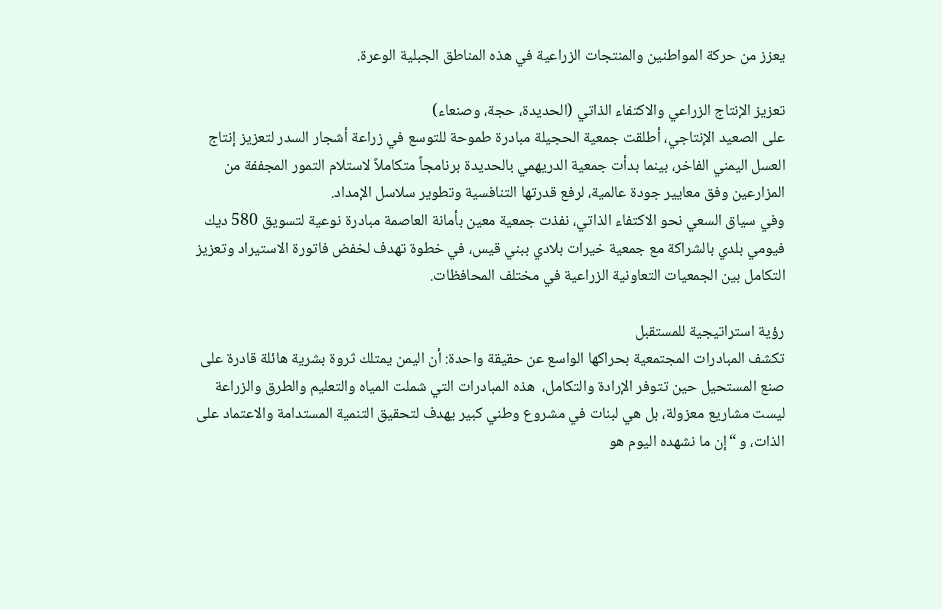يعزز من حركة المواطنين والمنتجات الزراعية في هذه المناطق الجبلية الوعرة.

تعزيز الإنتاج الزراعي والاكتفاء الذاتي (الحديدة، حجة، وصنعاء)
على الصعيد الإنتاجي، أطلقت جمعية الحجيلة مبادرة طموحة للتوسع في زراعة أشجار السدر لتعزيز إنتاج العسل اليمني الفاخر، بينما بدأت جمعية الدريهمي بالحديدة برنامجاً متكاملاً لاستلام التمور المجففة من المزارعين وفق معايير جودة عالمية، لرفع قدرتها التنافسية وتطوير سلاسل الإمداد.
وفي سياق السعي نحو الاكتفاء الذاتي، نفذت جمعية معين بأمانة العاصمة مبادرة نوعية لتسويق 580 ديك فيومي بلدي بالشراكة مع جمعية خيرات بلادي ببني قيس، في خطوة تهدف لخفض فاتورة الاستيراد وتعزيز التكامل بين الجمعيات التعاونية الزراعية في مختلف المحافظات.

رؤية استراتيجية للمستقبل
تكشف المبادرات المجتمعية بحراكها الواسع عن حقيقة واحدة: أن اليمن يمتلك ثروة بشرية هائلة قادرة على صنع المستحيل حين تتوفر الإرادة والتكامل،  هذه المبادرات التي شملت المياه والتعليم والطرق والزراعة ليست مشاريع معزولة، بل هي لبنات في مشروع وطني كبير يهدف لتحقيق التنمية المستدامة والاعتماد على الذات، و “إن ما نشهده اليوم هو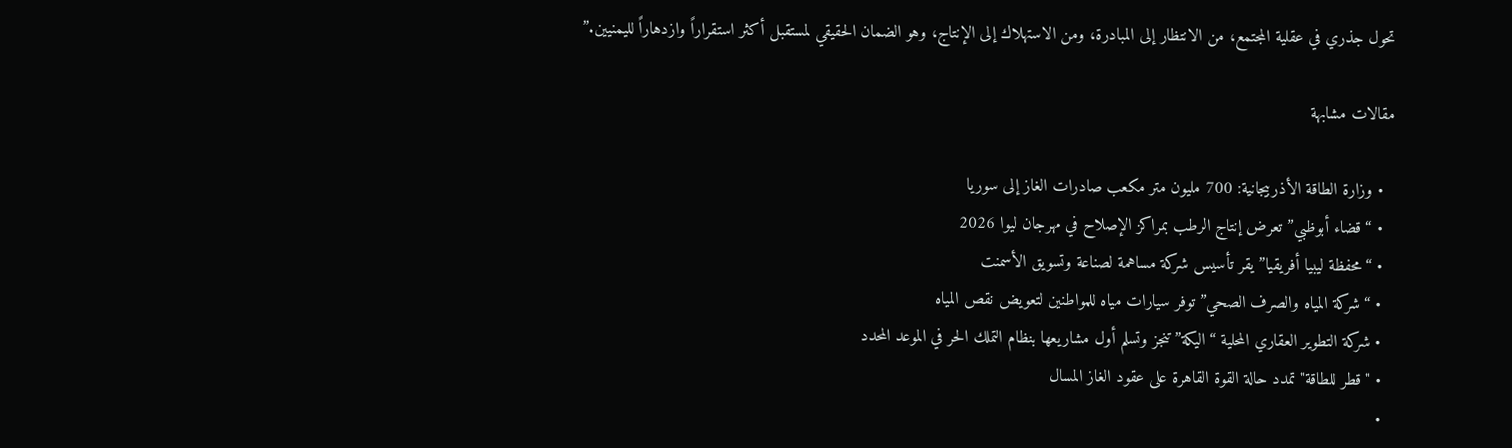تحول جذري في عقلية المجتمع، من الانتظار إلى المبادرة، ومن الاستهلاك إلى الإنتاج، وهو الضمان الحقيقي لمستقبل أكثر استقراراً وازدهاراً لليمنيين.”

مقالات مشابهة

  • وزارة الطاقة الأذربيجانية: 700 مليون متر مكعب صادرات الغاز إلى سوريا
  • “قضاء أبوظبي” تعرض إنتاج الرطب بمراكز الإصلاح في مهرجان ليوا 2026
  • “محفظة ليبيا أفريقيا” يقر تأسيس شركة مساهمة لصناعة وتسويق الأسمنت
  • “شركة المياه والصرف الصحي” توفر سيارات مياه للمواطنين لتعويض نقص المياه
  • شركة التطوير العقاري المحلية “اليكة” تنجز وتسلم أول مشاريعها بنظام التملك الحر في الموعد المحدد
  • "قطر للطاقة" تمدد حالة القوة القاهرة على عقود الغاز المسال
  •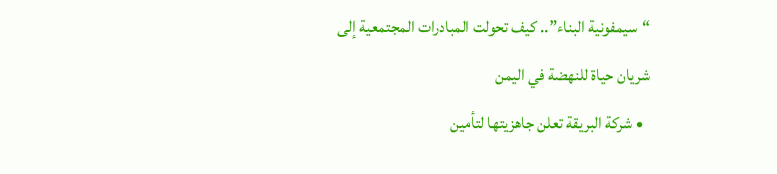“سيمفونية البناء”.. كيف تحولت المبادرات المجتمعية إلى شريان حياة للنهضة في اليمن
  • شركة البريقة تعلن جاهزيتها لتأمين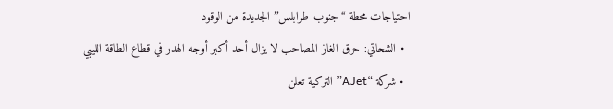احتياجات محطة “جنوب طرابلس” الجديدة من الوقود
  • الشحاتي: حرق الغاز المصاحب لا يزال أحد أكبر أوجه الهدر في قطاع الطاقة الليبي
  • شركة “AJet” التركية تعلن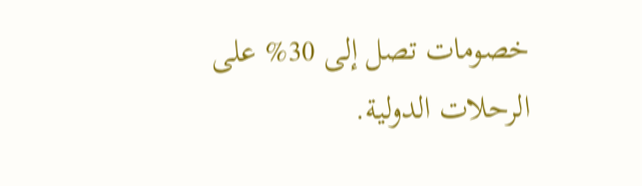خصومات تصل إلى 30% على الرحلات الدولية.